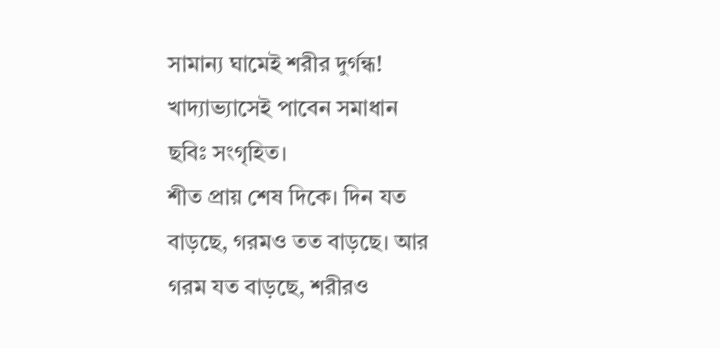সামান্য ঘামেই শরীর দুর্গন্ধ! খাদ্যাভ্যাসেই পাবেন সমাধান
ছবিঃ সংগৃহিত।
শীত প্রায় শেষ দিকে। দিন যত বাড়ছে, গরমও তত বাড়ছে। আর গরম যত বাড়ছে, শরীরও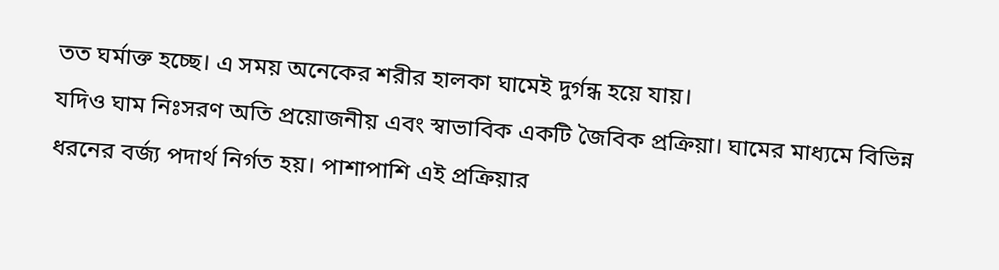তত ঘর্মাক্ত হচ্ছে। এ সময় অনেকের শরীর হালকা ঘামেই দুর্গন্ধ হয়ে যায়।
যদিও ঘাম নিঃসরণ অতি প্রয়োজনীয় এবং স্বাভাবিক একটি জৈবিক প্রক্রিয়া। ঘামের মাধ্যমে বিভিন্ন ধরনের বর্জ্য পদার্থ নির্গত হয়। পাশাপাশি এই প্রক্রিয়ার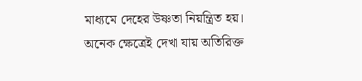মাধ্যমে দেহের উষ্ণতা নিয়ন্ত্রিত হয়।
অনেক ক্ষেত্রেই দেখা যায় অতিরিক্ত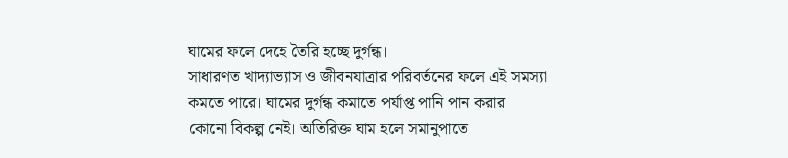ঘামের ফলে দেহে তৈরি হচ্ছে দুর্গন্ধ।
সাধারণত খাদ্যাভ্যাস ও জীবনযাত্রার পরিবর্তনের ফলে এই সমস্যা কমতে পারে। ঘামের দুর্গন্ধ কমাতে পর্যাপ্ত পানি পান করার কোনো বিকল্প নেই। অতিরিক্ত ঘাম হলে সমানুপাতে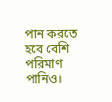পান করতে হবে বেশি পরিমাণ পানিও।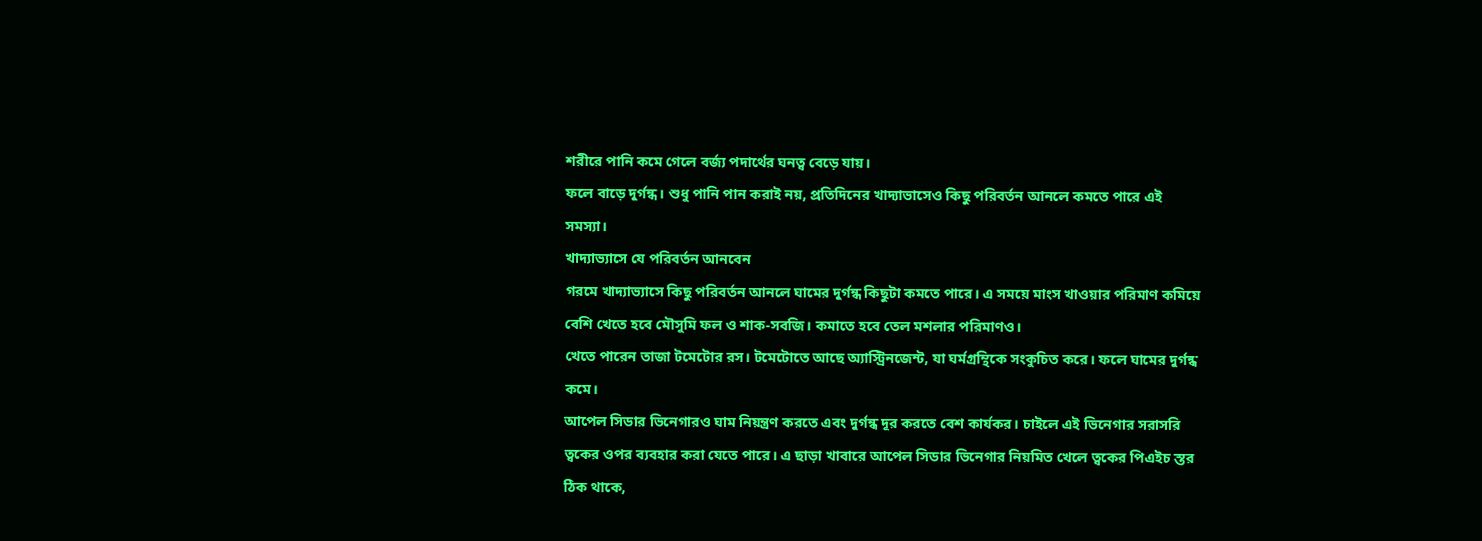শরীরে পানি কমে গেলে বর্জ্য পদার্থের ঘনত্ব বেড়ে যায়।
ফলে বাড়ে দুর্গন্ধ। শুধু পানি পান করাই নয়, প্রতিদিনের খাদ্যাভাসেও কিছু পরিবর্তন আনলে কমতে পারে এই সমস্যা।
খাদ্যাভ্যাসে যে পরিবর্তন আনবেন
গরমে খাদ্যাভ্যাসে কিছু পরিবর্তন আনলে ঘামের দুর্গন্ধ কিছুটা কমতে পারে। এ সময়ে মাংস খাওয়ার পরিমাণ কমিয়ে বেশি খেতে হবে মৌসুমি ফল ও শাক-সবজি। কমাতে হবে তেল মশলার পরিমাণও।
খেতে পারেন তাজা টমেটোর রস। টমেটোতে আছে অ্যাস্ট্রিনজেন্ট, যা ঘর্মগ্রন্থিকে সংকুচিত করে। ফলে ঘামের দুর্গন্ধ কমে।
আপেল সিডার ভিনেগারও ঘাম নিয়ন্ত্রণ করতে এবং দুর্গন্ধ দূর করতে বেশ কার্যকর। চাইলে এই ভিনেগার সরাসরি ত্বকের ওপর ব্যবহার করা যেতে পারে। এ ছাড়া খাবারে আপেল সিডার ভিনেগার নিয়মিত খেলে ত্বকের পিএইচ স্তর ঠিক থাকে,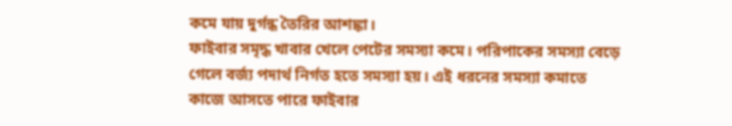কমে যায় দুর্গন্ধ তৈরির আশঙ্কা।
ফাইবার সমৃদ্ধ খাবার খেলে পেটের সমস্যা কমে। পরিপাকের সমস্যা বেড়ে গেলে বর্জ্য পদার্থ নির্গত হতে সমস্যা হয়। এই ধরনের সমস্যা কমাতে কাজে আসতে পারে ফাইবার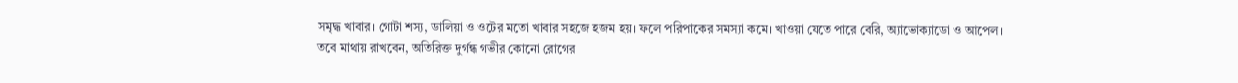সমৃদ্ধ খাবার। গোটা শস্য, ডালিয়া ও ওটের মতো খাবার সহজে হজম হয়। ফলে পরিপাকের সমস্যা কমে। খাওয়া যেতে পারে বেরি, অ্যাভোক্যাডো ও আপেল।
তবে মাথায় রাখবেন, অতিরিক্ত দুর্গন্ধ গভীর কোনো রোগের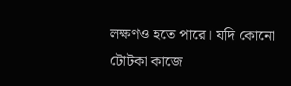লক্ষণও হতে পারে। যদি কোনো টোটকা কাজে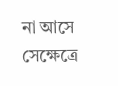না আসে সেক্ষেত্রে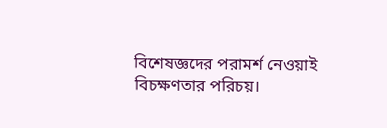বিশেষজ্ঞদের পরামর্শ নেওয়াই বিচক্ষণতার পরিচয়।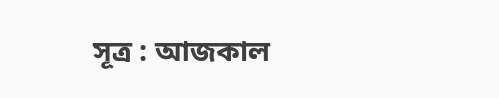সূত্র : আজকাল